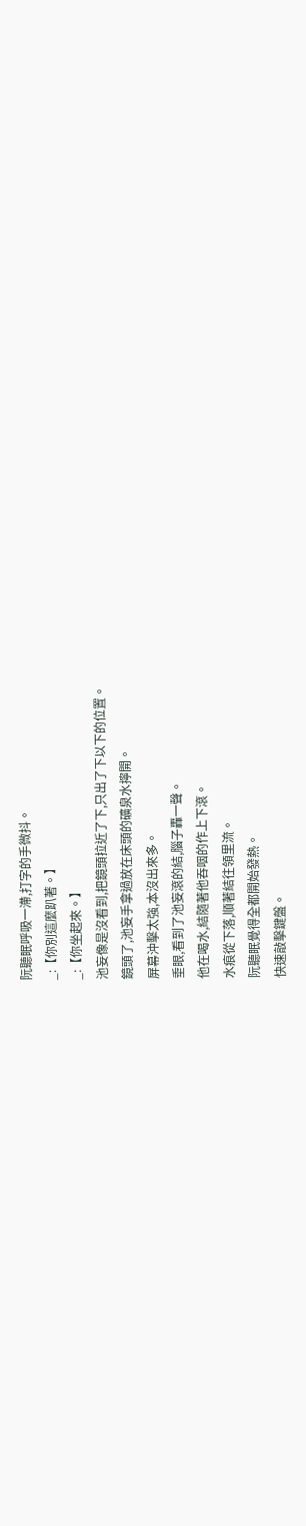阮聽眠呼吸一滯,打字的手微抖。
_:【你別這麼趴著。】
_:【你坐起來。】
池妄像是沒看到,把鏡頭拉近了下,只出了下以下的位置。
鏡頭了,池妄手拿過放在床頭的礦泉水擰開。
屏幕沖擊太強,本沒出來多。
垂眼,看到了池妄滾的結,腦子轟一聲。
他在喝水,結隨著他吞咽的作上下滾。
水痕從下落,順著結往領里流。
阮聽眠覺得全都開始發熱。
快速敲擊鍵盤。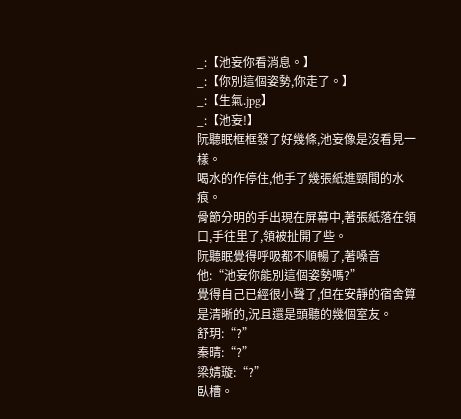_:【池妄你看消息。】
_:【你別這個姿勢,你走了。】
_:【生氣.jpg】
_:【池妄!】
阮聽眠框框發了好幾條,池妄像是沒看見一樣。
喝水的作停住,他手了幾張紙進頸間的水痕。
骨節分明的手出現在屏幕中,著張紙落在領口,手往里了,領被扯開了些。
阮聽眠覺得呼吸都不順暢了,著嗓音他:“池妄你能別這個姿勢嗎?”
覺得自己已經很小聲了,但在安靜的宿舍算是清晰的,況且還是頭聽的幾個室友。
舒玥:“?”
秦晴:“?”
梁婧璇:“?”
臥槽。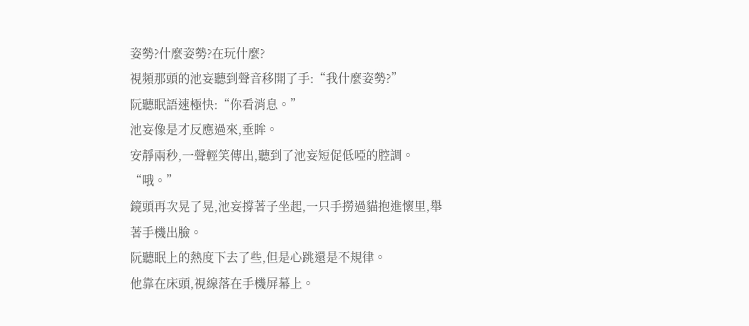姿勢?什麼姿勢?在玩什麼?
視頻那頭的池妄聽到聲音移開了手:“我什麼姿勢?”
阮聽眠語速極快:“你看消息。”
池妄像是才反應過來,垂眸。
安靜兩秒,一聲輕笑傳出,聽到了池妄短促低啞的腔調。
“哦。”
鏡頭再次晃了晃,池妄撐著子坐起,一只手撈過貓抱進懷里,舉著手機出臉。
阮聽眠上的熱度下去了些,但是心跳還是不規律。
他靠在床頭,視線落在手機屏幕上。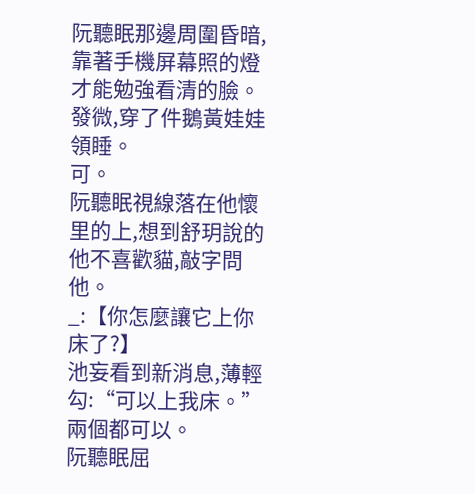阮聽眠那邊周圍昏暗,靠著手機屏幕照的燈才能勉強看清的臉。
發微,穿了件鵝黃娃娃領睡。
可。
阮聽眠視線落在他懷里的上,想到舒玥說的他不喜歡貓,敲字問他。
_:【你怎麼讓它上你床了?】
池妄看到新消息,薄輕勾:“可以上我床。”
兩個都可以。
阮聽眠屈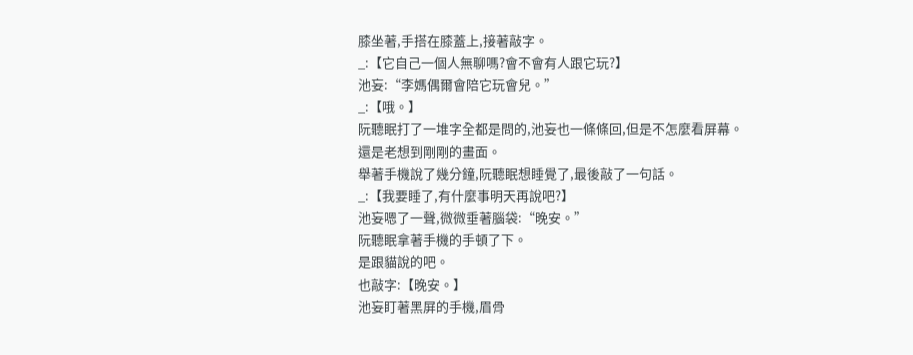膝坐著,手搭在膝蓋上,接著敲字。
_:【它自己一個人無聊嗎?會不會有人跟它玩?】
池妄:“李媽偶爾會陪它玩會兒。”
_:【哦。】
阮聽眠打了一堆字全都是問的,池妄也一條條回,但是不怎麼看屏幕。
還是老想到剛剛的畫面。
舉著手機說了幾分鐘,阮聽眠想睡覺了,最後敲了一句話。
_:【我要睡了,有什麼事明天再說吧?】
池妄嗯了一聲,微微垂著腦袋:“晚安。”
阮聽眠拿著手機的手頓了下。
是跟貓說的吧。
也敲字:【晚安。】
池妄盯著黑屏的手機,眉骨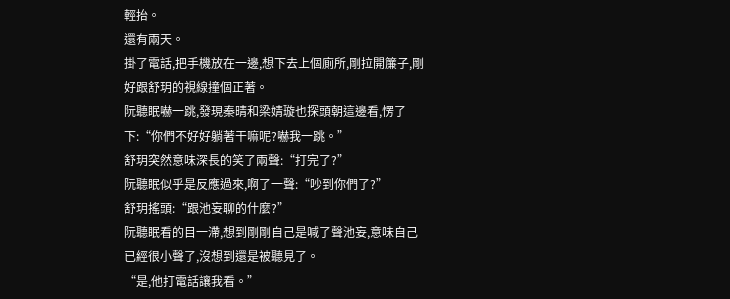輕抬。
還有兩天。
掛了電話,把手機放在一邊,想下去上個廁所,剛拉開簾子,剛好跟舒玥的視線撞個正著。
阮聽眠嚇一跳,發現秦晴和梁婧璇也探頭朝這邊看,愣了下:“你們不好好躺著干嘛呢?嚇我一跳。”
舒玥突然意味深長的笑了兩聲:“打完了?”
阮聽眠似乎是反應過來,啊了一聲:“吵到你們了?”
舒玥搖頭:“跟池妄聊的什麼?”
阮聽眠看的目一滯,想到剛剛自己是喊了聲池妄,意味自己已經很小聲了,沒想到還是被聽見了。
“是,他打電話讓我看。”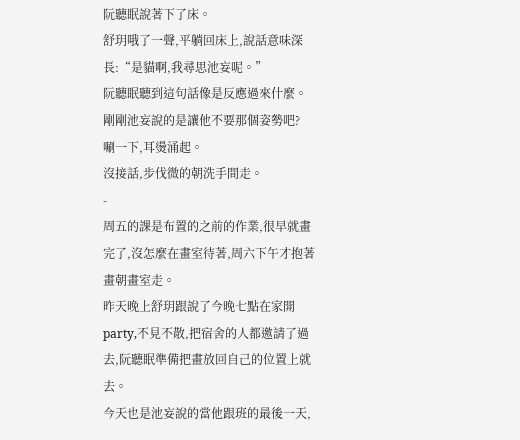阮聽眠說著下了床。
舒玥哦了一聲,平躺回床上,說話意味深長:“是貓啊,我尋思池妄呢。”
阮聽眠聽到這句話像是反應過來什麼。
剛剛池妄說的是讓他不要那個姿勢吧?
唰一下,耳燙涌起。
沒接話,步伐微的朝洗手間走。
-
周五的課是布置的之前的作業,很早就畫完了,沒怎麼在畫室待著,周六下午才抱著畫朝畫室走。
昨天晚上舒玥跟說了今晚七點在家開party,不見不散,把宿舍的人都邀請了過去,阮聽眠準備把畫放回自己的位置上就去。
今天也是池妄說的當他跟班的最後一天,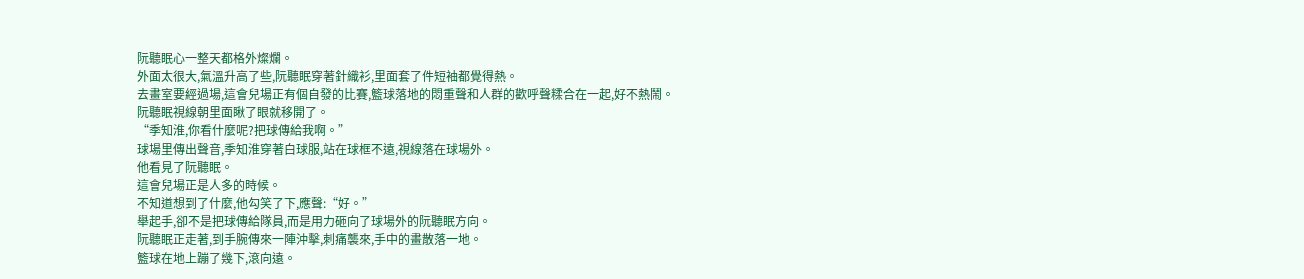阮聽眠心一整天都格外燦爛。
外面太很大,氣溫升高了些,阮聽眠穿著針織衫,里面套了件短袖都覺得熱。
去畫室要經過場,這會兒場正有個自發的比賽,籃球落地的悶重聲和人群的歡呼聲糅合在一起,好不熱鬧。
阮聽眠視線朝里面瞅了眼就移開了。
“季知淮,你看什麼呢?把球傳給我啊。”
球場里傳出聲音,季知淮穿著白球服,站在球框不遠,視線落在球場外。
他看見了阮聽眠。
這會兒場正是人多的時候。
不知道想到了什麼,他勾笑了下,應聲:“好。”
舉起手,卻不是把球傳給隊員,而是用力砸向了球場外的阮聽眠方向。
阮聽眠正走著,到手腕傳來一陣沖擊,刺痛襲來,手中的畫散落一地。
籃球在地上蹦了幾下,滾向遠。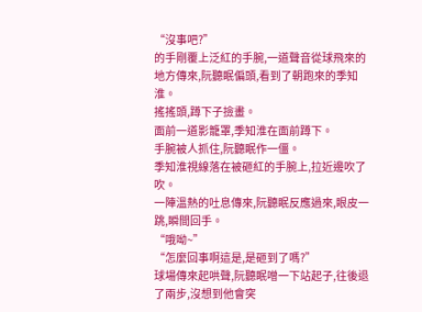“沒事吧?”
的手剛覆上泛紅的手腕,一道聲音從球飛來的地方傳來,阮聽眠偏頭,看到了朝跑來的季知淮。
搖搖頭,蹲下子撿畫。
面前一道影籠罩,季知淮在面前蹲下。
手腕被人抓住,阮聽眠作一僵。
季知淮視線落在被砸紅的手腕上,拉近邊吹了吹。
一陣溫熱的吐息傳來,阮聽眠反應過來,眼皮一跳,瞬間回手。
“哦呦~”
“怎麼回事啊這是,是砸到了嗎?”
球場傳來起哄聲,阮聽眠噌一下站起子,往後退了兩步,沒想到他會突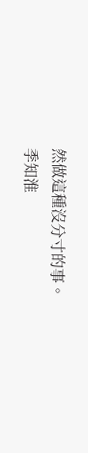然做這種沒分寸的事。
季知淮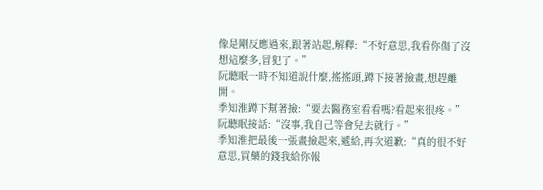像是剛反應過來,跟著站起,解釋:“不好意思,我看你傷了沒想這麼多,冒犯了。”
阮聽眠一時不知道說什麼,搖搖頭,蹲下接著撿畫,想趕離開。
季知淮蹲下幫著撿:“要去醫務室看看嗎?看起來很疼。”
阮聽眠接話:“沒事,我自己等會兒去就行。”
季知淮把最後一張畫撿起來,遞給,再次道歉:“真的很不好意思,買藥的錢我給你報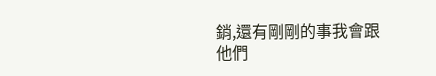銷,還有剛剛的事我會跟他們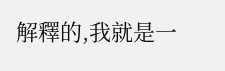解釋的,我就是一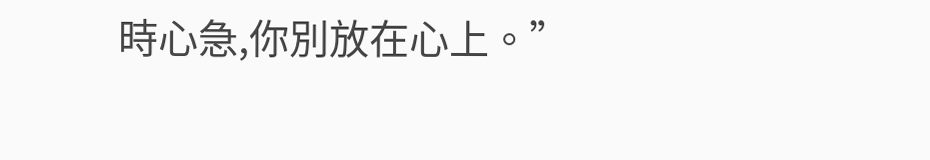時心急,你別放在心上。”